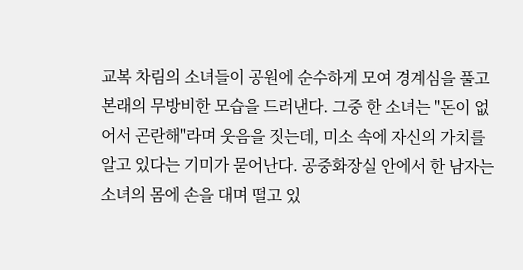교복 차림의 소녀들이 공원에 순수하게 모여 경계심을 풀고 본래의 무방비한 모습을 드러낸다. 그중 한 소녀는 "돈이 없어서 곤란해"라며 웃음을 짓는데, 미소 속에 자신의 가치를 알고 있다는 기미가 묻어난다. 공중화장실 안에서 한 남자는 소녀의 몸에 손을 대며 떨고 있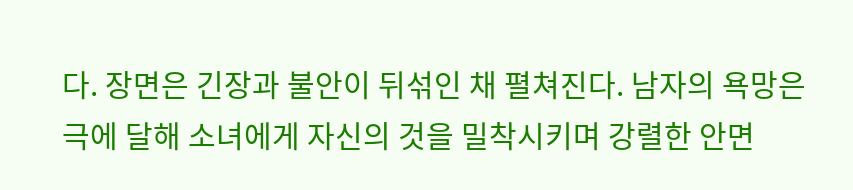다. 장면은 긴장과 불안이 뒤섞인 채 펼쳐진다. 남자의 욕망은 극에 달해 소녀에게 자신의 것을 밀착시키며 강렬한 안면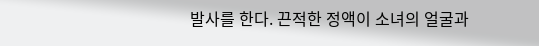발사를 한다. 끈적한 정액이 소녀의 얼굴과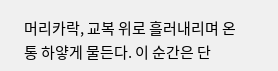머리카락, 교복 위로 흘러내리며 온통 하얗게 물든다. 이 순간은 단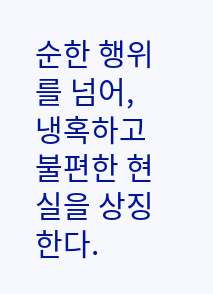순한 행위를 넘어, 냉혹하고 불편한 현실을 상징한다.